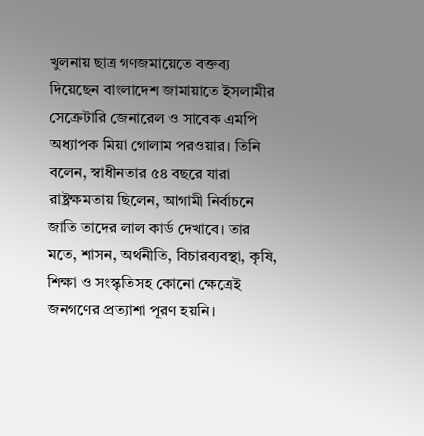খুলনায় ছাত্র গণজমায়েতে বক্তব্য দিয়েছেন বাংলাদেশ জামায়াতে ইসলামীর সেক্রেটারি জেনারেল ও সাবেক এমপি অধ্যাপক মিয়া গোলাম পরওয়ার। তিনি বলেন, স্বাধীনতার ৫৪ বছরে যারা রাষ্ট্রক্ষমতায় ছিলেন, আগামী নির্বাচনে জাতি তাদের লাল কার্ড দেখাবে। তার মতে, শাসন, অর্থনীতি, বিচারব্যবস্থা, কৃষি, শিক্ষা ও সংস্কৃতিসহ কোনো ক্ষেত্রেই জনগণের প্রত্যাশা পূরণ হয়নি।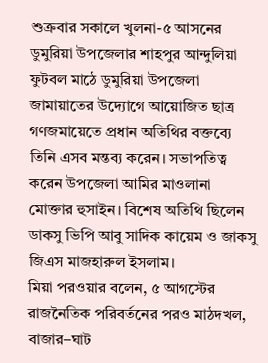শুক্রবার সকালে খুলনা-৫ আসনের ডুমুরিয়া উপজেলার শাহপুর আন্দুলিয়া ফুটবল মাঠে ডুমুরিয়া উপজেলা জামায়াতের উদ্যোগে আয়োজিত ছাত্র গণজমায়েতে প্রধান অতিথির বক্তব্যে তিনি এসব মন্তব্য করেন। সভাপতিত্ব করেন উপজেলা আমির মাওলানা মোক্তার হুসাইন। বিশেষ অতিথি ছিলেন ডাকসু ভিপি আবু সাদিক কায়েম ও জাকসু জিএস মাজহারুল ইসলাম।
মিয়া পরওয়ার বলেন, ৫ আগস্টের রাজনৈতিক পরিবর্তনের পরও মাঠদখল, বাজার–ঘাট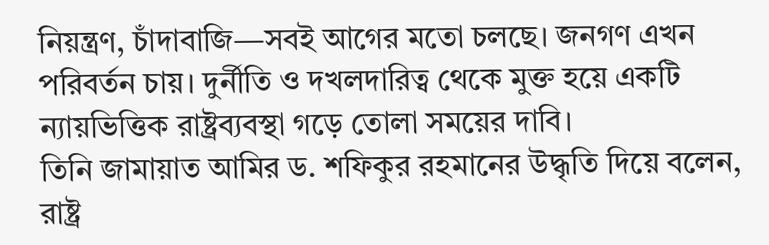নিয়ন্ত্রণ, চাঁদাবাজি—সবই আগের মতো চলছে। জনগণ এখন পরিবর্তন চায়। দুর্নীতি ও দখলদারিত্ব থেকে মুক্ত হয়ে একটি ন্যায়ভিত্তিক রাষ্ট্রব্যবস্থা গড়ে তোলা সময়ের দাবি।
তিনি জামায়াত আমির ড. শফিকুর রহমানের উদ্ধৃতি দিয়ে বলেন, রাষ্ট্র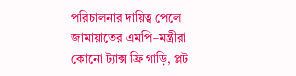পরিচালনার দায়িত্ব পেলে জামায়াতের এমপি–মন্ত্রীরা কোনো ট্যাক্স ফ্রি গাড়ি, প্লট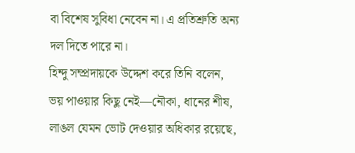বা বিশেষ সুবিধা নেবেন না। এ প্রতিশ্রুতি অন্য দল দিতে পারে না।
হিন্দু সম্প্রদায়কে উদ্দেশ করে তিনি বলেন, ভয় পাওয়ার কিছু নেই—নৌকা, ধানের শীষ, লাঙল যেমন ভোট দেওয়ার অধিকার রয়েছে,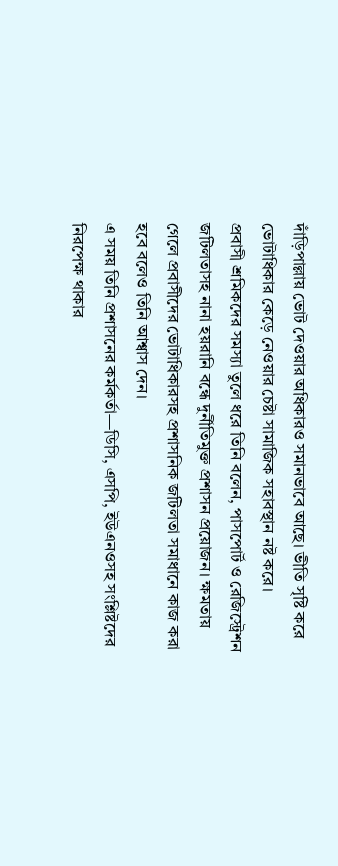দাঁড়িপাল্লায় ভোট দেওয়ার অধিকারও সমানভাবে আছে। ভীতি সৃষ্টি করে ভোটাধিকার কেড়ে নেওয়ার চেষ্টা সামাজিক সহাবস্থান নষ্ট করে।
প্রবাসী শ্রমিকদের সমস্যা তুলে ধরে তিনি বলেন, পাসপোর্ট ও রেজিস্ট্রেশন জটিলতাসহ নানা হয়রানি বন্ধে দুর্নীতিমুক্ত প্রশাসন প্রয়োজন। ক্ষমতায় গেলে প্রবাসীদের ভোটাধিকারসহ প্রশাসনিক জটিলতা সমাধানে কাজ করা হবে বলেও তিনি আশ্বাস দেন।
এ সময় তিনি প্রশাসনের কর্মকর্তা—ডিসি, এসপি, ইউএনওসহ সংশ্লিষ্টদের নিরপেক্ষ থাকার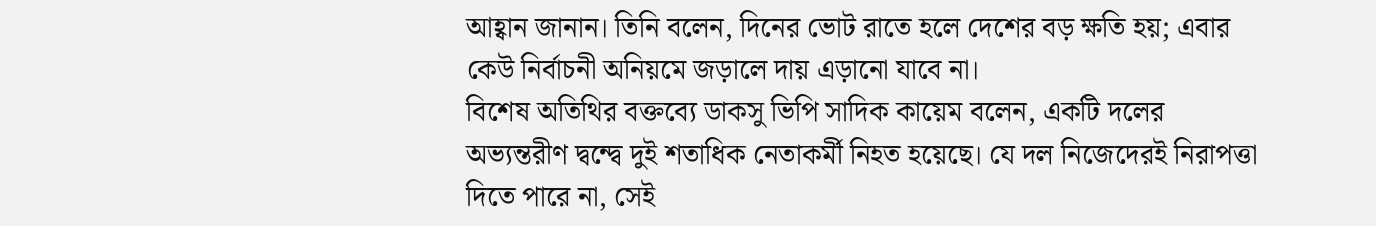আহ্বান জানান। তিনি বলেন, দিনের ভোট রাতে হলে দেশের বড় ক্ষতি হয়; এবার কেউ নির্বাচনী অনিয়মে জড়ালে দায় এড়ানো যাবে না।
বিশেষ অতিথির বক্তব্যে ডাকসু ভিপি সাদিক কায়েম বলেন, একটি দলের অভ্যন্তরীণ দ্বন্দ্বে দুই শতাধিক নেতাকর্মী নিহত হয়েছে। যে দল নিজেদেরই নিরাপত্তা দিতে পারে না, সেই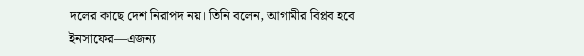দলের কাছে দেশ নিরাপদ নয়। তিনি বলেন, আগামীর বিপ্লব হবে ইনসাফের—এজন্য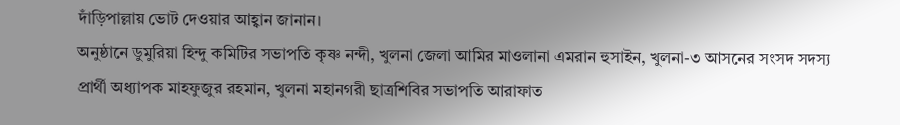দাঁড়িপাল্লায় ভোট দেওয়ার আহ্বান জানান।
অনুষ্ঠানে ডুমুরিয়া হিন্দু কমিটির সভাপতি কৃষ্ণ নন্দী, খুলনা জেলা আমির মাওলানা এমরান হুসাইন, খুলনা-৩ আসনের সংসদ সদস্য প্রার্থী অধ্যাপক মাহফুজুর রহমান, খুলনা মহানগরী ছাত্রশিবির সভাপতি আরাফাত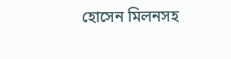হোসেন মিলনসহ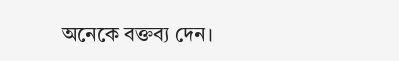অনেকে বক্তব্য দেন।